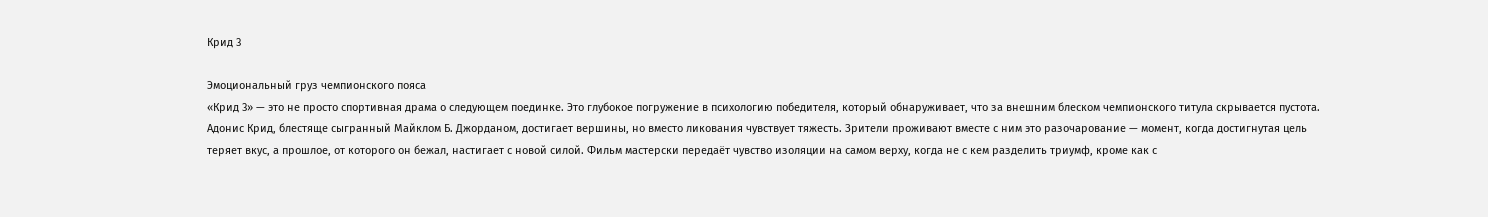Крид 3

Эмоциональный груз чемпионского пояса
«Крид 3» — это не просто спортивная драма о следующем поединке. Это глубокое погружение в психологию победителя, который обнаруживает, что за внешним блеском чемпионского титула скрывается пустота. Адонис Крид, блестяще сыгранный Майклом Б. Джорданом, достигает вершины, но вместо ликования чувствует тяжесть. Зрители проживают вместе с ним это разочарование — момент, когда достигнутая цель теряет вкус, а прошлое, от которого он бежал, настигает с новой силой. Фильм мастерски передаёт чувство изоляции на самом верху, когда не с кем разделить триумф, кроме как с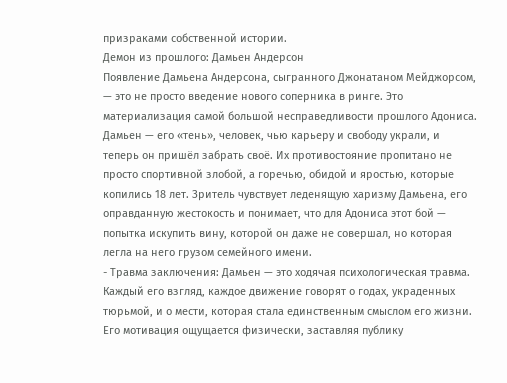призраками собственной истории.
Демон из прошлого: Дамьен Андерсон
Появление Дамьена Андерсона, сыгранного Джонатаном Мейджорсом, — это не просто введение нового соперника в ринге. Это материализация самой большой несправедливости прошлого Адониса. Дамьен — его «тень», человек, чью карьеру и свободу украли, и теперь он пришёл забрать своё. Их противостояние пропитано не просто спортивной злобой, а горечью, обидой и яростью, которые копились 18 лет. Зритель чувствует леденящую харизму Дамьена, его оправданную жестокость и понимает, что для Адониса этот бой — попытка искупить вину, которой он даже не совершал, но которая легла на него грузом семейного имени.
- Травма заключения: Дамьен — это ходячая психологическая травма. Каждый его взгляд, каждое движение говорят о годах, украденных тюрьмой, и о мести, которая стала единственным смыслом его жизни. Его мотивация ощущается физически, заставляя публику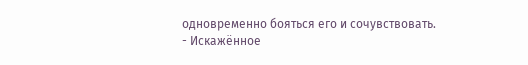одновременно бояться его и сочувствовать.
- Искажённое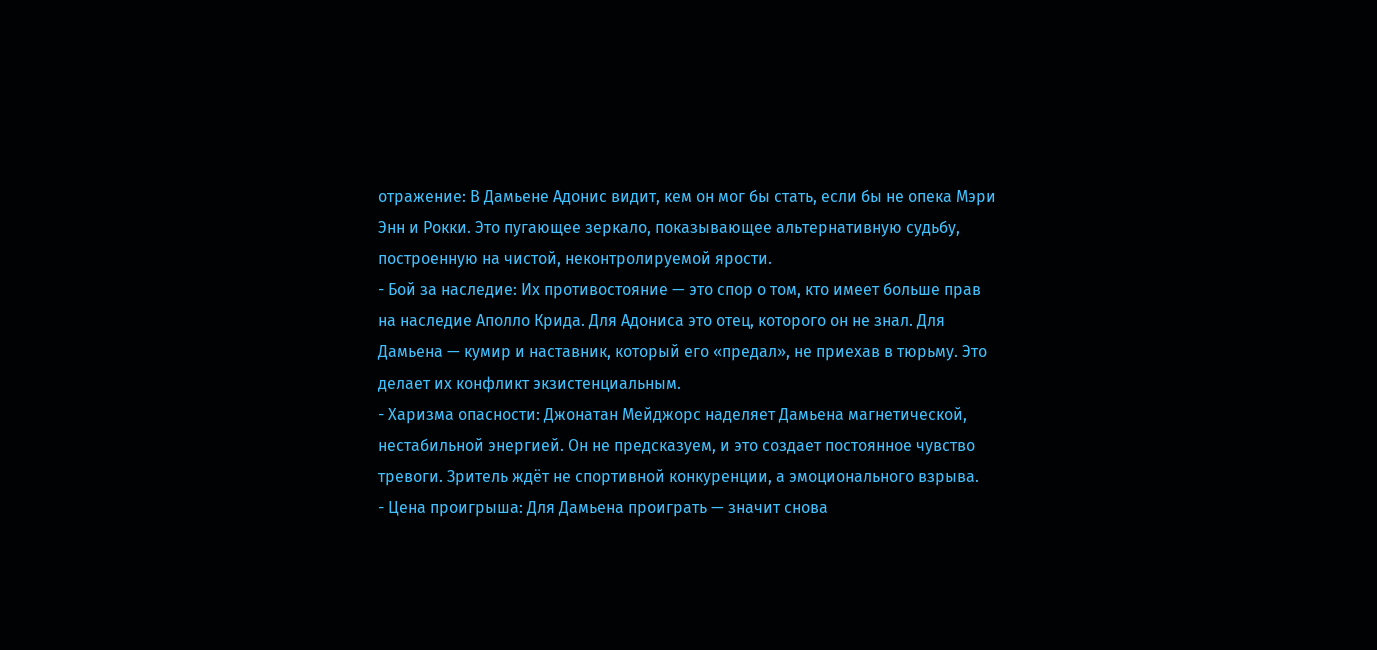отражение: В Дамьене Адонис видит, кем он мог бы стать, если бы не опека Мэри Энн и Рокки. Это пугающее зеркало, показывающее альтернативную судьбу, построенную на чистой, неконтролируемой ярости.
- Бой за наследие: Их противостояние — это спор о том, кто имеет больше прав на наследие Аполло Крида. Для Адониса это отец, которого он не знал. Для Дамьена — кумир и наставник, который его «предал», не приехав в тюрьму. Это делает их конфликт экзистенциальным.
- Харизма опасности: Джонатан Мейджорс наделяет Дамьена магнетической, нестабильной энергией. Он не предсказуем, и это создает постоянное чувство тревоги. Зритель ждёт не спортивной конкуренции, а эмоционального взрыва.
- Цена проигрыша: Для Дамьена проиграть — значит снова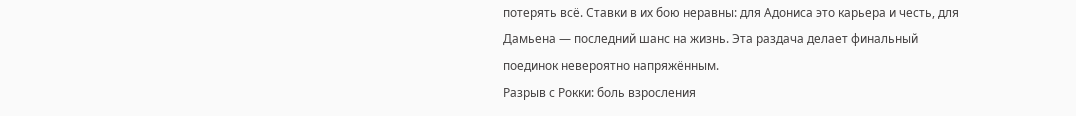потерять всё. Ставки в их бою неравны: для Адониса это карьера и честь, для Дамьена — последний шанс на жизнь. Эта раздача делает финальный поединок невероятно напряжённым.
Разрыв с Рокки: боль взросления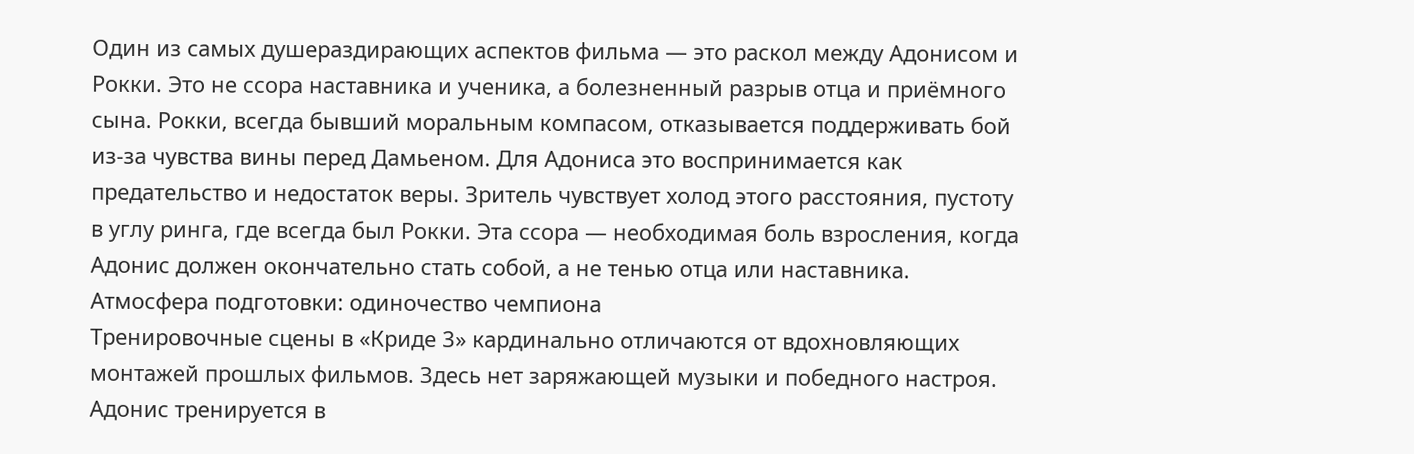Один из самых душераздирающих аспектов фильма — это раскол между Адонисом и Рокки. Это не ссора наставника и ученика, а болезненный разрыв отца и приёмного сына. Рокки, всегда бывший моральным компасом, отказывается поддерживать бой из-за чувства вины перед Дамьеном. Для Адониса это воспринимается как предательство и недостаток веры. Зритель чувствует холод этого расстояния, пустоту в углу ринга, где всегда был Рокки. Эта ссора — необходимая боль взросления, когда Адонис должен окончательно стать собой, а не тенью отца или наставника.
Атмосфера подготовки: одиночество чемпиона
Тренировочные сцены в «Криде 3» кардинально отличаются от вдохновляющих монтажей прошлых фильмов. Здесь нет заряжающей музыки и победного настроя. Адонис тренируется в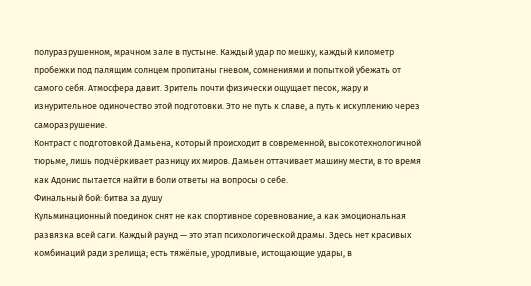полуразрушенном, мрачном зале в пустыне. Каждый удар по мешку, каждый километр пробежки под палящим солнцем пропитаны гневом, сомнениями и попыткой убежать от самого себя. Атмосфера давит. Зритель почти физически ощущает песок, жару и изнурительное одиночество этой подготовки. Это не путь к славе, а путь к искуплению через саморазрушение.
Контраст с подготовкой Дамьена, который происходит в современной, высокотехнологичной тюрьме, лишь подчёркивает разницу их миров. Дамьен оттачивает машину мести, в то время как Адонис пытается найти в боли ответы на вопросы о себе.
Финальный бой: битва за душу
Кульминационный поединок снят не как спортивное соревнование, а как эмоциональная развязка всей саги. Каждый раунд — это этап психологической драмы. Здесь нет красивых комбинаций ради зрелища; есть тяжёлые, уродливые, истощающие удары, в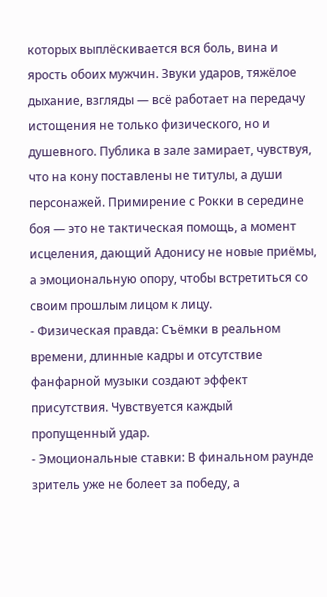которых выплёскивается вся боль, вина и ярость обоих мужчин. Звуки ударов, тяжёлое дыхание, взгляды — всё работает на передачу истощения не только физического, но и душевного. Публика в зале замирает, чувствуя, что на кону поставлены не титулы, а души персонажей. Примирение с Рокки в середине боя — это не тактическая помощь, а момент исцеления, дающий Адонису не новые приёмы, а эмоциональную опору, чтобы встретиться со своим прошлым лицом к лицу.
- Физическая правда: Съёмки в реальном времени, длинные кадры и отсутствие фанфарной музыки создают эффект присутствия. Чувствуется каждый пропущенный удар.
- Эмоциональные ставки: В финальном раунде зритель уже не болеет за победу, а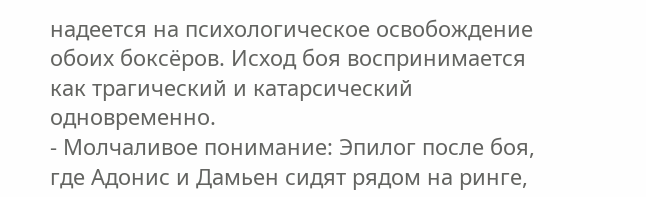надеется на психологическое освобождение обоих боксёров. Исход боя воспринимается как трагический и катарсический одновременно.
- Молчаливое понимание: Эпилог после боя, где Адонис и Дамьен сидят рядом на ринге,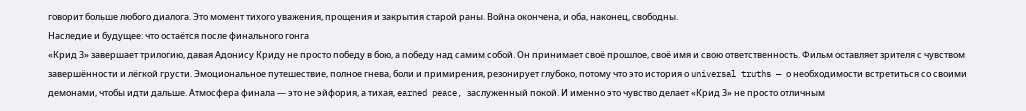говорит больше любого диалога. Это момент тихого уважения, прощения и закрытия старой раны. Война окончена, и оба, наконец, свободны.
Наследие и будущее: что остаётся после финального гонга
«Крид 3» завершает трилогию, давая Адонису Криду не просто победу в бою, а победу над самим собой. Он принимает своё прошлое, своё имя и свою ответственность. Фильм оставляет зрителя с чувством завершённости и лёгкой грусти. Эмоциональное путешествие, полное гнева, боли и примирения, резонирует глубоко, потому что это история о universal truths — о необходимости встретиться со своими демонами, чтобы идти дальше. Атмосфера финала — это не эйфория, а тихая, earned peace, заслуженный покой. И именно это чувство делает «Крид 3» не просто отличным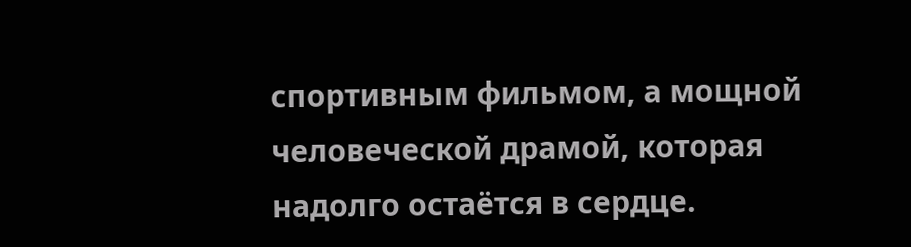спортивным фильмом, а мощной человеческой драмой, которая надолго остаётся в сердце.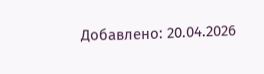Добавлено: 20.04.2026